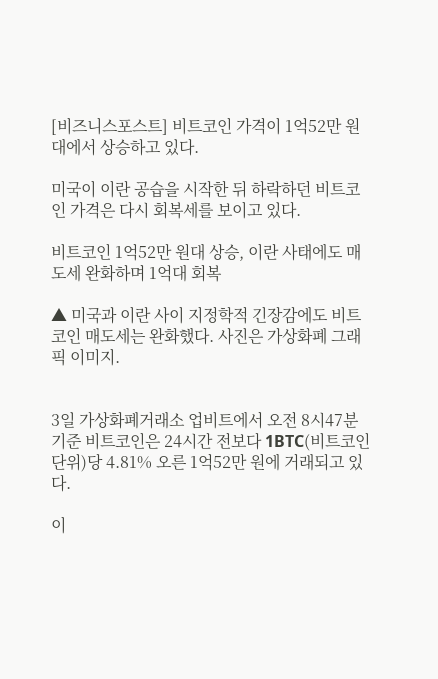[비즈니스포스트] 비트코인 가격이 1억52만 원대에서 상승하고 있다.

미국이 이란 공습을 시작한 뒤 하락하던 비트코인 가격은 다시 회복세를 보이고 있다.

비트코인 1억52만 원대 상승, 이란 사태에도 매도세 완화하며 1억대 회복

▲ 미국과 이란 사이 지정학적 긴장감에도 비트코인 매도세는 완화했다. 사진은 가상화폐 그래픽 이미지.


3일 가상화폐거래소 업비트에서 오전 8시47분 기준 비트코인은 24시간 전보다 1BTC(비트코인 단위)당 4.81% 오른 1억52만 원에 거래되고 있다.

이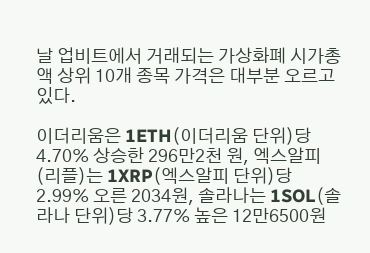날 업비트에서 거래되는 가상화폐 시가총액 상위 10개 종목 가격은 대부분 오르고 있다.

이더리움은 1ETH(이더리움 단위)당 4.70% 상승한 296만2천 원, 엑스알피(리플)는 1XRP(엑스알피 단위)당 2.99% 오른 2034원, 솔라나는 1SOL(솔라나 단위)당 3.77% 높은 12만6500원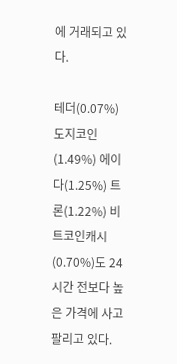에 거래되고 있다.

테더(0.07%) 도지코인(1.49%) 에이다(1.25%) 트론(1.22%) 비트코인캐시(0.70%)도 24시간 전보다 높은 가격에 사고 팔리고 있다.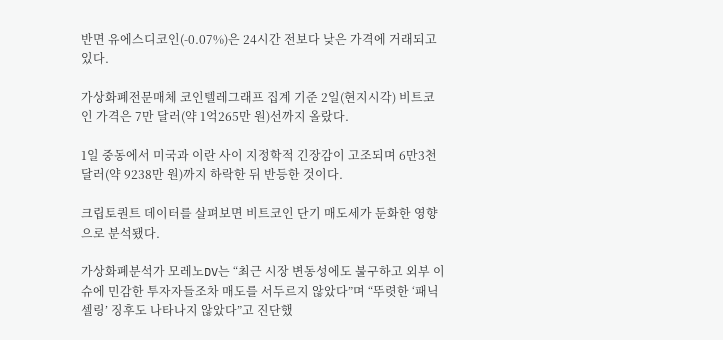반면 유에스디코인(-0.07%)은 24시간 전보다 낮은 가격에 거래되고 있다.

가상화폐전문매체 코인텔레그래프 집계 기준 2일(현지시각) 비트코인 가격은 7만 달러(약 1억265만 원)선까지 올랐다.

1일 중동에서 미국과 이란 사이 지정학적 긴장감이 고조되며 6만3천 달러(약 9238만 원)까지 하락한 뒤 반등한 것이다.

크립토퀀트 데이터를 살펴보면 비트코인 단기 매도세가 둔화한 영향으로 분석됐다.

가상화폐분석가 모레노DV는 “최근 시장 변동성에도 불구하고 외부 이슈에 민감한 투자자들조차 매도를 서두르지 않았다”며 “뚜렷한 ‘패닉 셀링’ 징후도 나타나지 않았다”고 진단했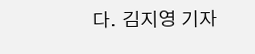다. 김지영 기자